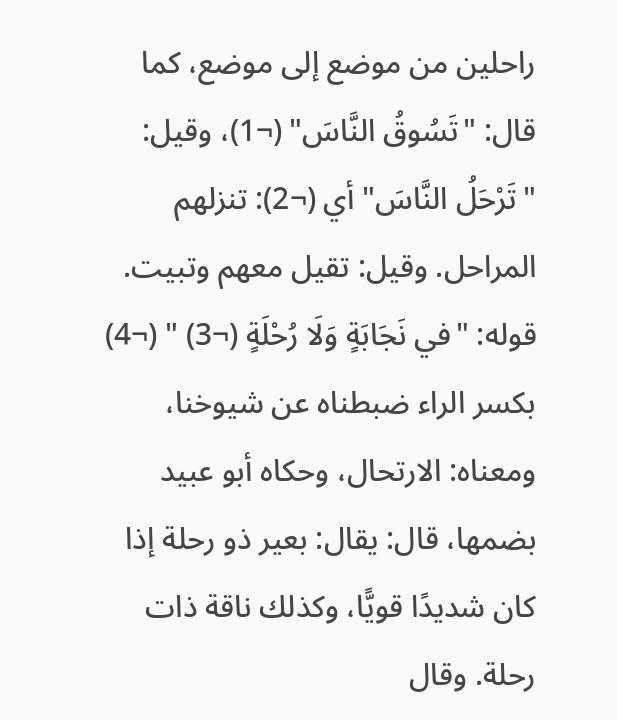راحلين من موضع إلى موضع، كما قال: "تَسُوقُ النَّاسَ" (¬1)، وقيل: "تَرْحَلُ النَّاسَ" أي (¬2): تنزلهم المراحل. وقيل: تقيل معهم وتبيت.
قوله: "في نَجَابَةٍ وَلَا رُحْلَةٍ (¬3) " (¬4) بكسر الراء ضبطناه عن شيوخنا، ومعناه: الارتحال، وحكاه أبو عبيد بضمها، قال: يقال: بعير ذو رحلة إذا كان شديدًا قويًّا، وكذلك ناقة ذات رحلة. وقال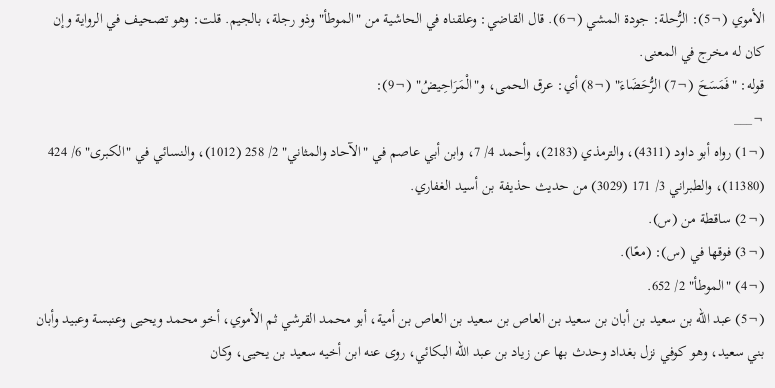الأموي (¬5): الرُّحلة: جودة المشي (¬6). قال القاضي: وعلقناه في الحاشية من "الموطأ" وذو رجلة، بالجيم. قلت: وهو تصحيف في الرواية وإن كان له مخرج في المعنى.
قوله: "فَمَسَحَ (¬7) الرُّحَضَاءَ" (¬8) أي: عرق الحمى، و"الْمَرَاحِيضُ" (¬9):
¬___
(¬1) رواه أبو داود (4311)، والترمذي (2183)، وأحمد 4/ 7، وابن أبي عاصم في "الآحاد والمثاني" 2/ 258 (1012)، والنسائي في "الكبرى" 6/ 424 (11380)، والطبراني 3/ 171 (3029) من حديث حذيفة بن أسيد الغفاري.
(¬2) ساقطة من (س).
(¬3) فوقها في (س): (معًا).
(¬4) "الموطأ" 2/ 652.
(¬5) عبد الله بن سعيد بن أبان بن سعيد بن العاص بن سعيد بن العاص بن أمية، أبو محمد القرشي ثم الأموي، أخو محمد ويحيى وعنبسة وعبيد وأبان بني سعيد، وهو كوفي نزل بغداد وحدث بها عن زياد بن عبد الله البكائي، روى عنه ابن أخيه سعيد بن يحيى، وكان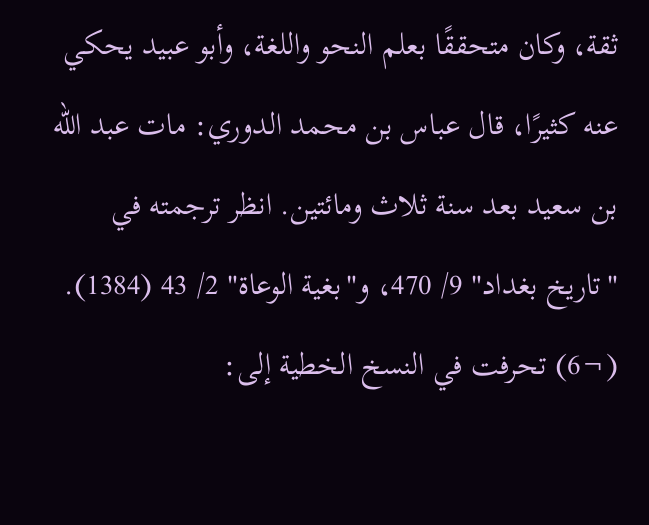ثقة، وكان متحققًا بعلم النحو واللغة، وأبو عبيد يحكي عنه كثيرًا، قال عباس بن محمد الدوري: مات عبد الله بن سعيد بعد سنة ثلاث ومائتين. انظر ترجمته في "تاريخ بغداد" 9/ 470، و"بغية الوعاة" 2/ 43 (1384).
(¬6) تحرفت في النسخ الخطية إلى: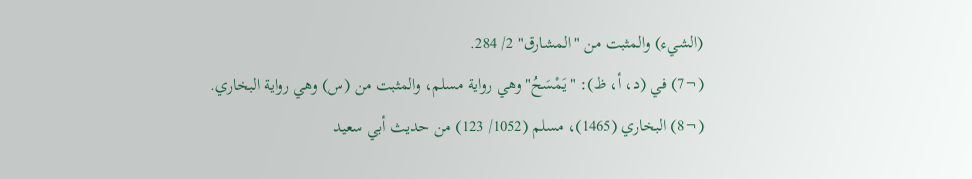(الشيء) والمثبت من "المشارق" 2/ 284.
(¬7) في (د، أ، ظ): "يَمْسَحُ" وهي رواية مسلم، والمثبت من (س) وهي رواية البخاري.
(¬8) البخاري (1465)، مسلم (1052/ 123) من حديث أبي سعيد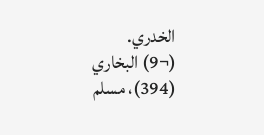الخدري.
(¬9) البخاري (394)، مسلم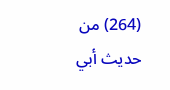(264) من حديث أبي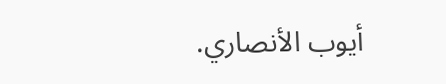أيوب الأنصاري.